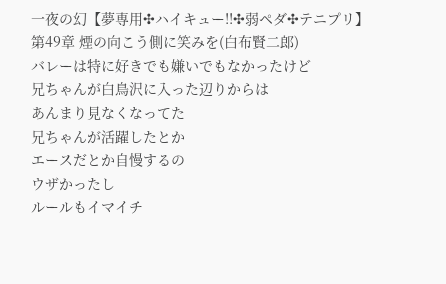一夜の幻【夢専用✣ハイキュー!!✣弱ペダ✣テニプリ】
第49章 煙の向こう側に笑みを(白布賢二郎)
バレーは特に好きでも嫌いでもなかったけど
兄ちゃんが白鳥沢に入った辺りからは
あんまり見なくなってた
兄ちゃんが活躍したとか
エースだとか自慢するの
ウザかったし
ルールもイマイチ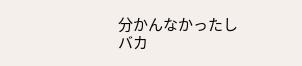分かんなかったし
バカ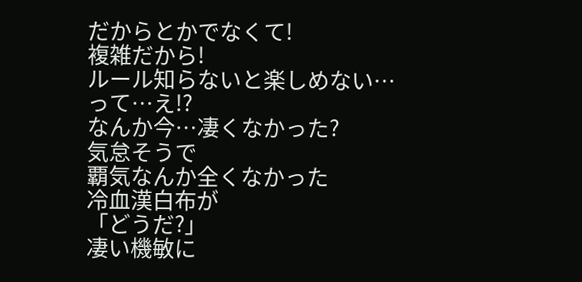だからとかでなくて!
複雑だから!
ルール知らないと楽しめない…
って…え!?
なんか今…凄くなかった?
気怠そうで
覇気なんか全くなかった
冷血漢白布が
「どうだ?」
凄い機敏に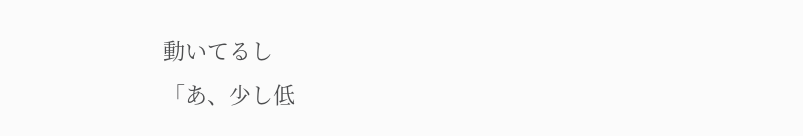動いてるし
「あ、少し低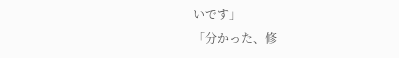いです」
「分かった、修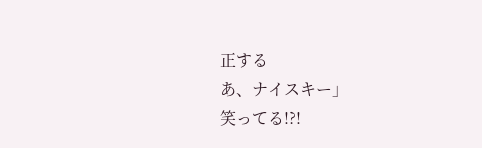正する
あ、ナイスキー」
笑ってる!?!